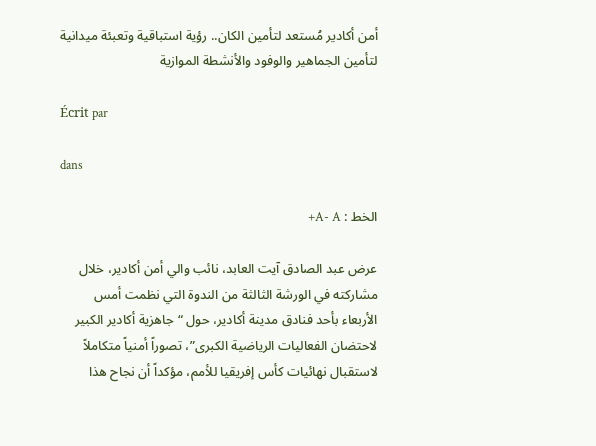أمن أكادير مُستعد لتأمين الكان.. رؤية استباقية وتعبئة ميدانية لتأمين الجماهير والوفود والأنشطة الموازية

Écrit par

dans

الخط : A- A+

عرض عبد الصادق آيت العابد، نائب والي أمن أكادير، خلال مشاركته في الورشة الثالثة من الندوة التي نظمت أمس الأربعاء بأحد فنادق مدينة أكادير، حول “جاهزية أكادير الكبير لاحتضان الفعاليات الرياضية الكبرى”، تصوراً أمنياً متكاملاً لاستقبال نهائيات كأس إفريقيا للأمم، مؤكداً أن نجاح هذا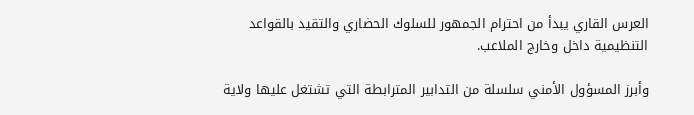العرس القاري يبدأ من احترام الجمهور للسلوك الحضاري والتقيد بالقواعد التنظيمية داخل وخارج الملاعب.

وأبرز المسؤول الأمني سلسلة من التدابير المترابطة التي تشتغل عليها ولاية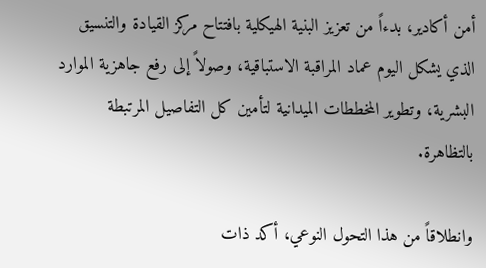أمن أكادير، بدءاً من تعزيز البنية الهيكلية بافتتاح مركز القيادة والتنسيق الذي يشكل اليوم عماد المراقبة الاستباقية، وصولاً إلى رفع جاهزية الموارد البشرية، وتطوير المخططات الميدانية لتأمين كل التفاصيل المرتبطة بالتظاهرة.

وانطلاقاً من هذا التحول النوعي، أكد ذات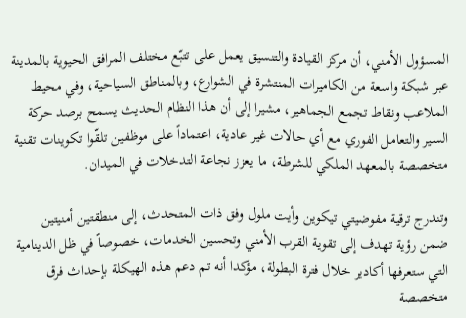المسؤول الأمني، أن مركز القيادة والتنسيق يعمل على تتبّع مختلف المرافق الحيوية بالمدينة عبر شبكة واسعة من الكاميرات المنتشرة في الشوارع، وبالمناطق السياحية، وفي محيط الملاعب ونقاط تجمع الجماهير، مشيرا إلى أن هذا النظام الحديث يسمح برصد حركة السير والتعامل الفوري مع أي حالات غير عادية، اعتماداً على موظفين تلقّوا تكوينات تقنية متخصصة بالمعهد الملكي للشرطة، ما يعزز نجاعة التدخلات في الميدان.

وتندرج ترقية مفوضيتي تيكوين وأيت ملول وفق ذات المتحدث، إلى منطقتين أمنيتين ضمن رؤية تهدف إلى تقوية القرب الأمني وتحسين الخدمات، خصوصاً في ظل الدينامية التي ستعرفها أكادير خلال فترة البطولة، مؤكدا أنه تم دعم هذه الهيكلة بإحداث فرق متخصصة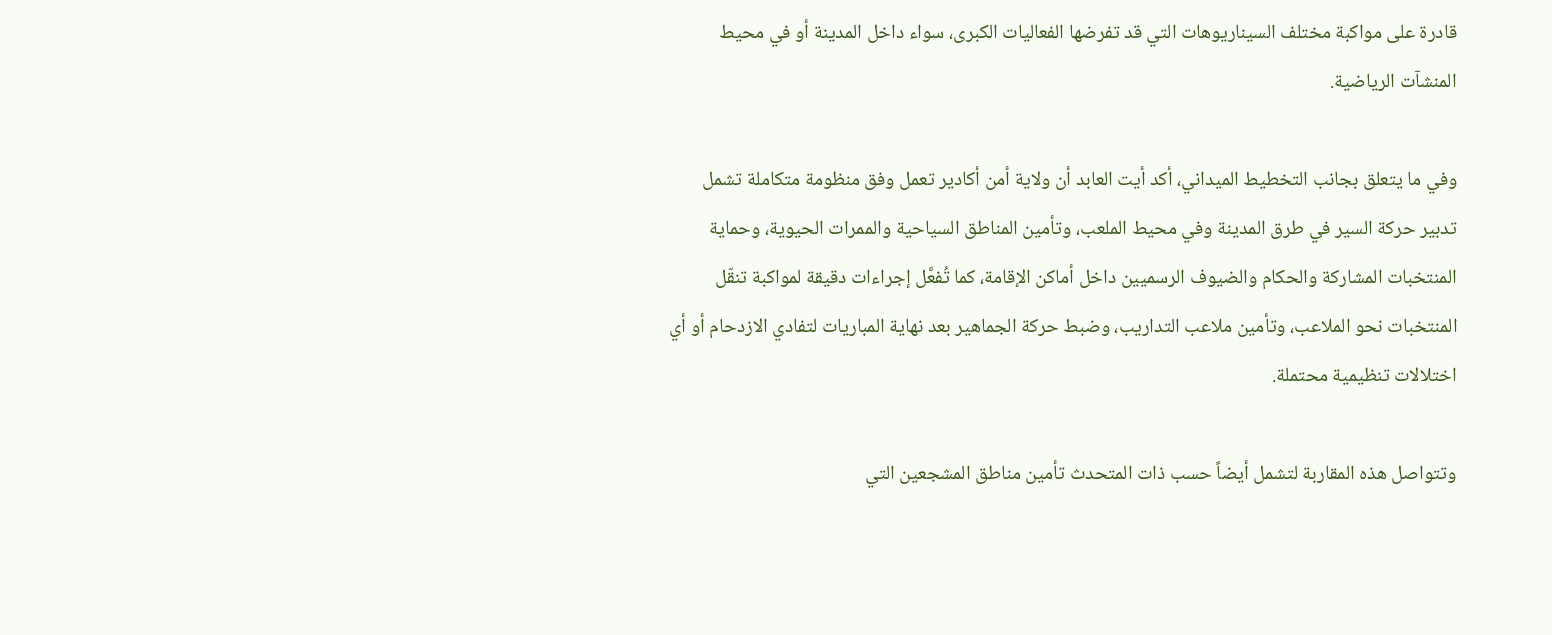قادرة على مواكبة مختلف السيناريوهات التي قد تفرضها الفعاليات الكبرى، سواء داخل المدينة أو في محيط المنشآت الرياضية.

وفي ما يتعلق بجانب التخطيط الميداني، أكد أيت العابد أن ولاية أمن أكادير تعمل وفق منظومة متكاملة تشمل تدبير حركة السير في طرق المدينة وفي محيط الملعب، وتأمين المناطق السياحية والممرات الحيوية، وحماية المنتخبات المشاركة والحكام والضيوف الرسميين داخل أماكن الإقامة، كما تُفعَّل إجراءات دقيقة لمواكبة تنقّل المنتخبات نحو الملاعب، وتأمين ملاعب التداريب، وضبط حركة الجماهير بعد نهاية المباريات لتفادي الازدحام أو أي اختلالات تنظيمية محتملة.

وتتواصل هذه المقاربة لتشمل أيضاً حسب ذات المتحدث تأمين مناطق المشجعين التي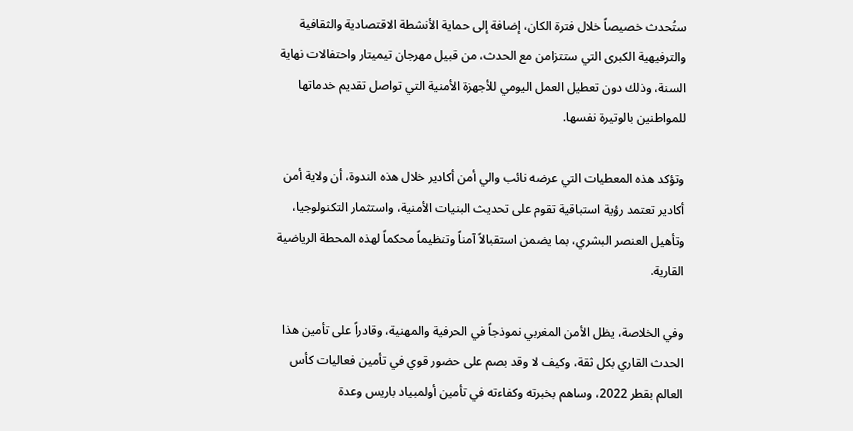ستُحدث خصيصاً خلال فترة الكان، إضافة إلى حماية الأنشطة الاقتصادية والثقافية والترفيهية الكبرى التي ستتزامن مع الحدث، من قبيل مهرجان تيميتار واحتفالات نهاية السنة، وذلك دون تعطيل العمل اليومي للأجهزة الأمنية التي تواصل تقديم خدماتها للمواطنين بالوتيرة نفسها.

وتؤكد هذه المعطيات التي عرضه نائب والي أمن أكادير خلال هذه الندوة، أن ولاية أمن أكادير تعتمد رؤية استباقية تقوم على تحديث البنيات الأمنية، واستثمار التكنولوجيا، وتأهيل العنصر البشري، بما يضمن استقبالاً آمناً وتنظيماً محكماً لهذه المحطة الرياضية القارية.

وفي الخلاصة، يظل الأمن المغربي نموذجاً في الحرفية والمهنية، وقادراً على تأمين هذا الحدث القاري بكل ثقة، وكيف لا وقد بصم على حضور قوي في تأمين فعاليات كأس العالم بقطر 2022، وساهم بخبرته وكفاءته في تأمين أولمبياد باريس وعدة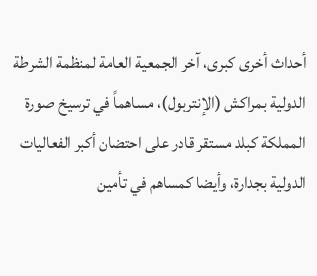أحداث أخرى كبرى، آخر الجمعية العامة لمنظمة الشرطة الدولية بمراكش (الإنتربول)، مساهماً في ترسيخ صورة المملكة كبلد مستقر قادر على احتضان أكبر الفعاليات الدولية بجدارة، وأيضا كمساهم في تأمين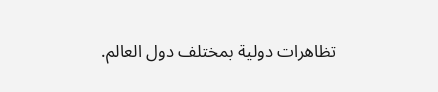تظاهرات دولية بمختلف دول العالم.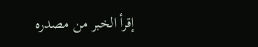إقرأ الخبر من مصدره